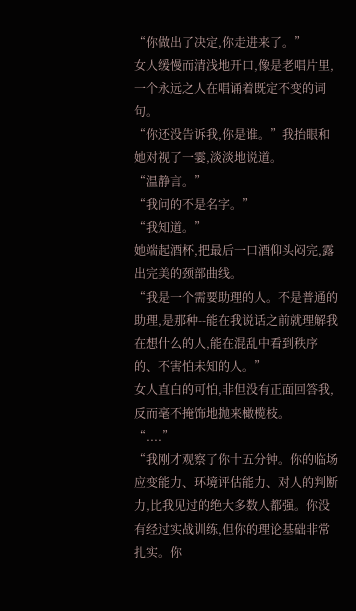“你做出了决定,你走进来了。”
女人缓慢而清浅地开口,像是老唱片里,一个永远之人在唱诵着既定不变的词句。
“你还没告诉我,你是谁。”我抬眼和她对视了一霎,淡淡地说道。
“温静言。”
“我问的不是名字。”
“我知道。”
她端起酒杯,把最后一口酒仰头闷完,露出完美的颈部曲线。
“我是一个需要助理的人。不是普通的助理,是那种--能在我说话之前就理解我在想什么的人,能在混乱中看到秩序的、不害怕未知的人。”
女人直白的可怕,非但没有正面回答我,反而毫不掩饰地抛来橄榄枝。
“....”
“我刚才观察了你十五分钟。你的临场应变能力、环境评估能力、对人的判断力,比我见过的绝大多数人都强。你没有经过实战训练,但你的理论基础非常扎实。你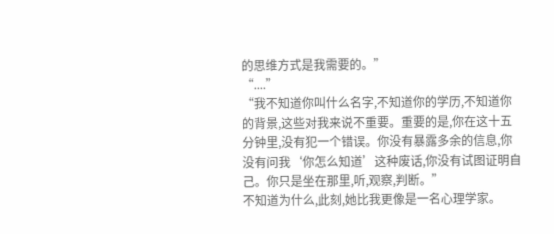的思维方式是我需要的。”
“....”
“我不知道你叫什么名字,不知道你的学历,不知道你的背景,这些对我来说不重要。重要的是,你在这十五分钟里,没有犯一个错误。你没有暴露多余的信息,你没有问我‘你怎么知道’这种废话,你没有试图证明自己。你只是坐在那里,听,观察,判断。”
不知道为什么,此刻,她比我更像是一名心理学家。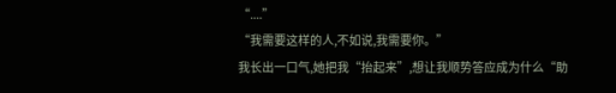“....”
“我需要这样的人,不如说,我需要你。”
我长出一口气,她把我“抬起来”,想让我顺势答应成为什么“助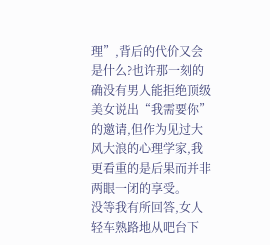理”,背后的代价又会是什么?也许那一刻的确没有男人能拒绝顶级美女说出“我需要你”的邀请,但作为见过大风大浪的心理学家,我更看重的是后果而并非两眼一闭的享受。
没等我有所回答,女人轻车熟路地从吧台下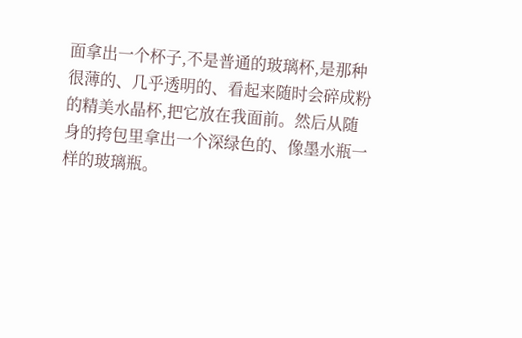面拿出一个杯子,不是普通的玻璃杯,是那种很薄的、几乎透明的、看起来随时会碎成粉的精美水晶杯,把它放在我面前。然后从随身的挎包里拿出一个深绿色的、像墨水瓶一样的玻璃瓶。